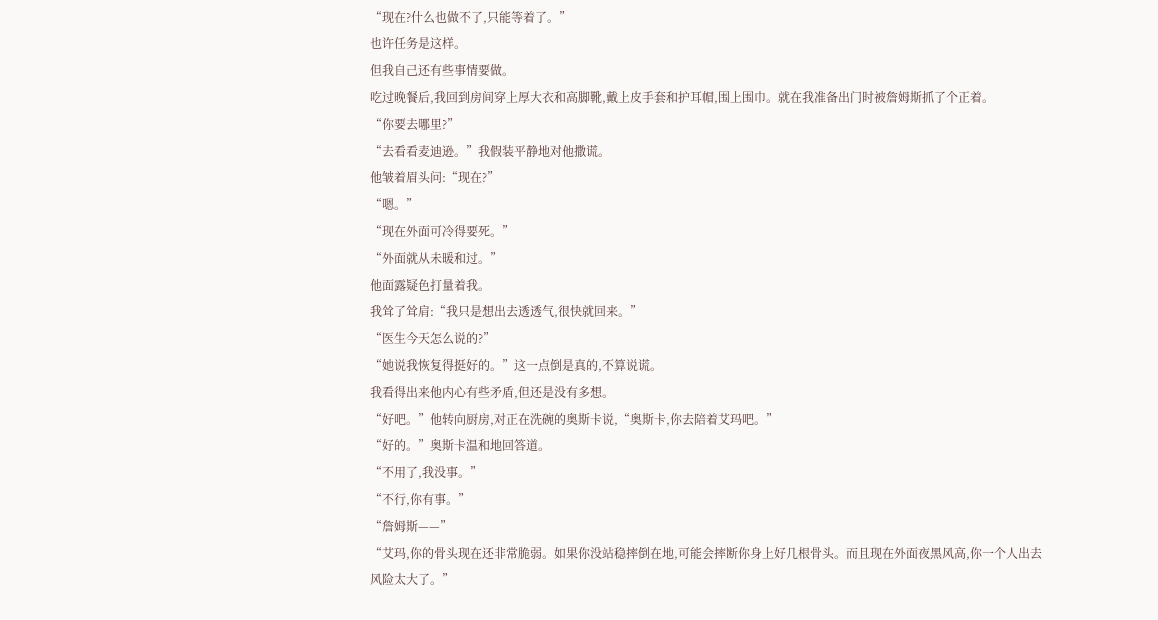“现在?什么也做不了,只能等着了。”
也许任务是这样。
但我自己还有些事情要做。
吃过晚餐后,我回到房间穿上厚大衣和高脚靴,戴上皮手套和护耳帽,围上围巾。就在我准备出门时被詹姆斯抓了个正着。
“你要去哪里?”
“去看看麦迪逊。”我假装平静地对他撒谎。
他皱着眉头问:“现在?”
“嗯。”
“现在外面可冷得要死。”
“外面就从未暖和过。”
他面露疑色打量着我。
我耸了耸肩:“我只是想出去透透气,很快就回来。”
“医生今天怎么说的?”
“她说我恢复得挺好的。”这一点倒是真的,不算说谎。
我看得出来他内心有些矛盾,但还是没有多想。
“好吧。”他转向厨房,对正在洗碗的奥斯卡说,“奥斯卡,你去陪着艾玛吧。”
“好的。”奥斯卡温和地回答道。
“不用了,我没事。”
“不行,你有事。”
“詹姆斯——”
“艾玛,你的骨头现在还非常脆弱。如果你没站稳摔倒在地,可能会摔断你身上好几根骨头。而且现在外面夜黑风高,你一个人出去风险太大了。”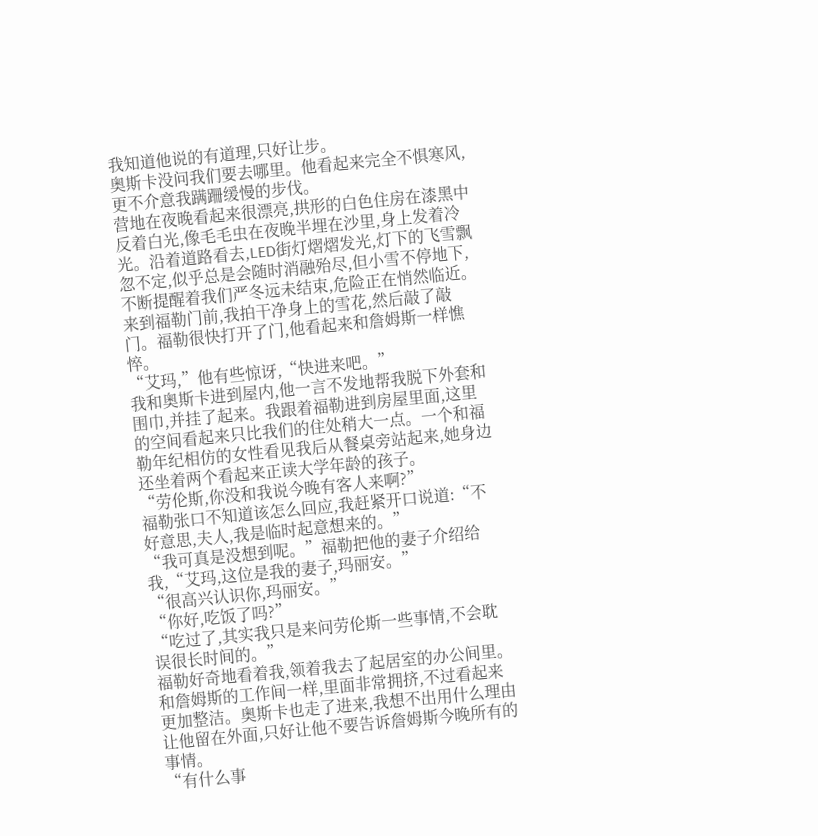我知道他说的有道理,只好让步。
奥斯卡没问我们要去哪里。他看起来完全不惧寒风,更不介意我蹒跚缓慢的步伐。
营地在夜晚看起来很漂亮,拱形的白色住房在漆黑中反着白光,像毛毛虫在夜晚半埋在沙里,身上发着冷光。沿着道路看去,LED街灯熠熠发光,灯下的飞雪飘忽不定,似乎总是会随时消融殆尽,但小雪不停地下,不断提醒着我们严冬远未结束,危险正在悄然临近。
来到福勒门前,我拍干净身上的雪花,然后敲了敲门。福勒很快打开了门,他看起来和詹姆斯一样憔悴。
“艾玛,”他有些惊讶,“快进来吧。”
我和奥斯卡进到屋内,他一言不发地帮我脱下外套和围巾,并挂了起来。我跟着福勒进到房屋里面,这里的空间看起来只比我们的住处稍大一点。一个和福勒年纪相仿的女性看见我后从餐桌旁站起来,她身边还坐着两个看起来正读大学年龄的孩子。
“劳伦斯,你没和我说今晚有客人来啊?”
福勒张口不知道该怎么回应,我赶紧开口说道:“不好意思,夫人,我是临时起意想来的。”
“我可真是没想到呢。”福勒把他的妻子介绍给我,“艾玛,这位是我的妻子,玛丽安。”
“很高兴认识你,玛丽安。”
“你好,吃饭了吗?”
“吃过了,其实我只是来问劳伦斯一些事情,不会耽误很长时间的。”
福勒好奇地看着我,领着我去了起居室的办公间里。和詹姆斯的工作间一样,里面非常拥挤,不过看起来更加整洁。奥斯卡也走了进来,我想不出用什么理由让他留在外面,只好让他不要告诉詹姆斯今晚所有的事情。
“有什么事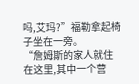吗,艾玛?”福勒拿起椅子坐在一旁。
“詹姆斯的家人就住在这里,其中一个营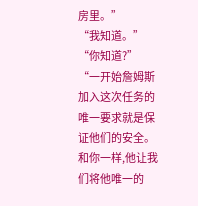房里。”
“我知道。”
“你知道?”
“一开始詹姆斯加入这次任务的唯一要求就是保证他们的安全。和你一样,他让我们将他唯一的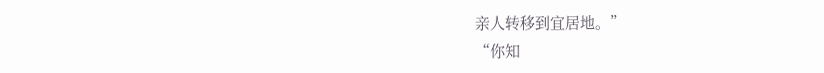亲人转移到宜居地。”
“你知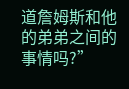道詹姆斯和他的弟弟之间的事情吗?”